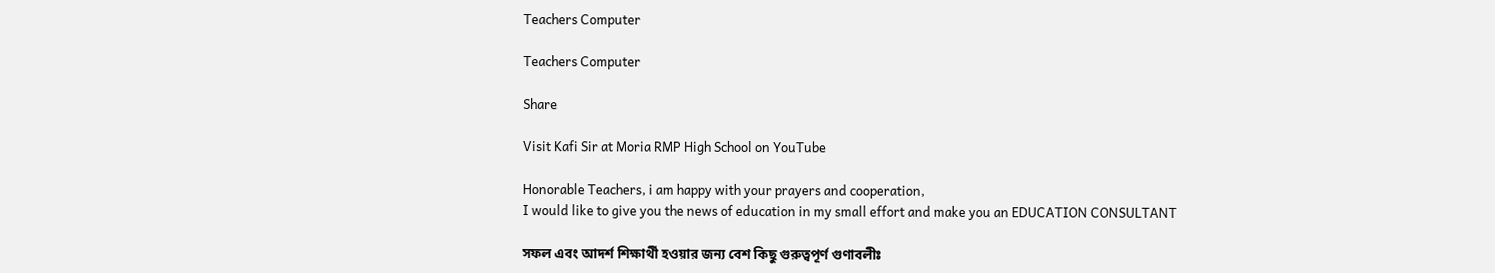Teachers Computer

Teachers Computer

Share

Visit Kafi Sir at Moria RMP High School on YouTube

Honorable Teachers, i am happy with your prayers and cooperation,
I would like to give you the news of education in my small effort and make you an EDUCATION CONSULTANT

সফল এবং আদর্শ শিক্ষার্থী হওয়ার জন্য বেশ কিছু গুরুত্বপূর্ণ গুণাবলীঃ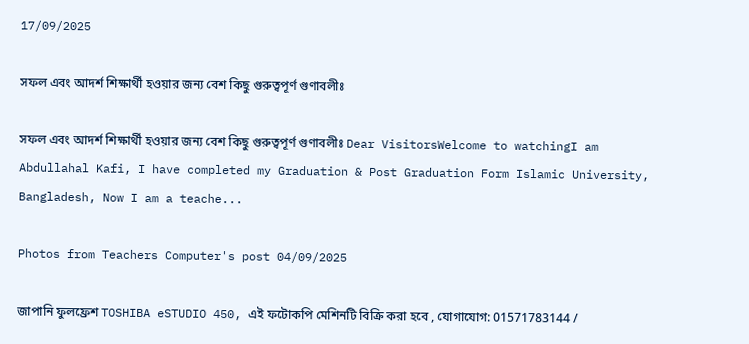17/09/2025

সফল এবং আদর্শ শিক্ষার্থী হওয়ার জন্য বেশ কিছু গুরুত্বপূর্ণ গুণাবলীঃ

সফল এবং আদর্শ শিক্ষার্থী হওয়ার জন্য বেশ কিছু গুরুত্বপূর্ণ গুণাবলীঃ Dear VisitorsWelcome to watchingI am Abdullahal Kafi, I have completed my Graduation & Post Graduation Form Islamic University, Bangladesh, Now I am a teache...

Photos from Teachers Computer's post 04/09/2025

জাপানি ফুলফ্রেশ TOSHIBA eSTUDIO 450, এই ফটোকপি মেশিনটি বিক্রি করা হবে , যোগাযোগ: 01571783144 /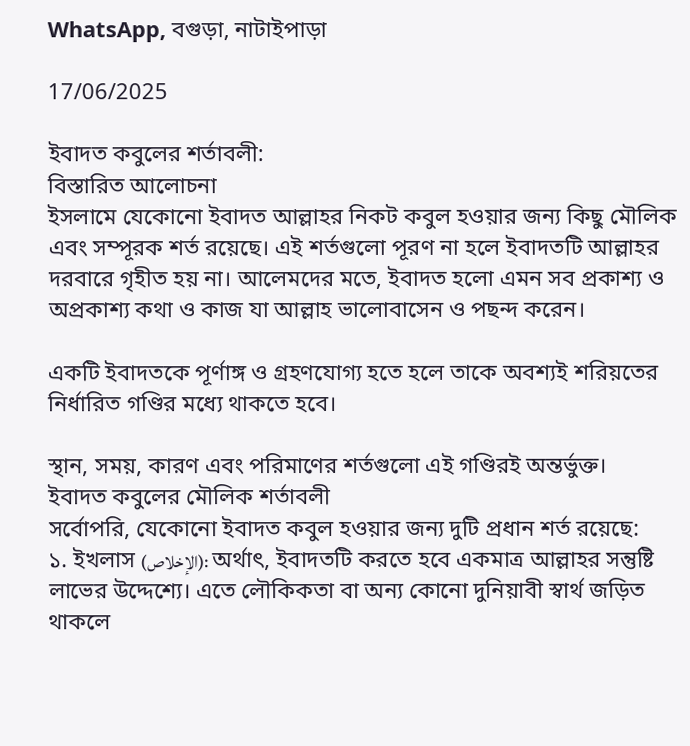WhatsApp, বগুড়া, নাটাইপাড়া

17/06/2025

ইবাদত কবুলের শর্তাবলী:
বিস্তারিত আলোচনা
ইসলামে যেকোনো ইবাদত আল্লাহর নিকট কবুল হওয়ার জন্য কিছু মৌলিক এবং সম্পূরক শর্ত রয়েছে। এই শর্তগুলো পূরণ না হলে ইবাদতটি আল্লাহর দরবারে গৃহীত হয় না। আলেমদের মতে, ইবাদত হলো এমন সব প্রকাশ্য ও অপ্রকাশ্য কথা ও কাজ যা আল্লাহ ভালোবাসেন ও পছন্দ করেন।

একটি ইবাদতকে পূর্ণাঙ্গ ও গ্রহণযোগ্য হতে হলে তাকে অবশ্যই শরিয়তের নির্ধারিত গণ্ডির মধ্যে থাকতে হবে।

স্থান, সময়, কারণ এবং পরিমাণের শর্তগুলো এই গণ্ডিরই অন্তর্ভুক্ত।
ইবাদত কবুলের মৌলিক শর্তাবলী
সর্বোপরি, যেকোনো ইবাদত কবুল হওয়ার জন্য দুটি প্রধান শর্ত রয়েছে:
১. ইখলাস (الإخلاص): অর্থাৎ, ইবাদতটি করতে হবে একমাত্র আল্লাহর সন্তুষ্টি লাভের উদ্দেশ্যে। এতে লৌকিকতা বা অন্য কোনো দুনিয়াবী স্বার্থ জড়িত থাকলে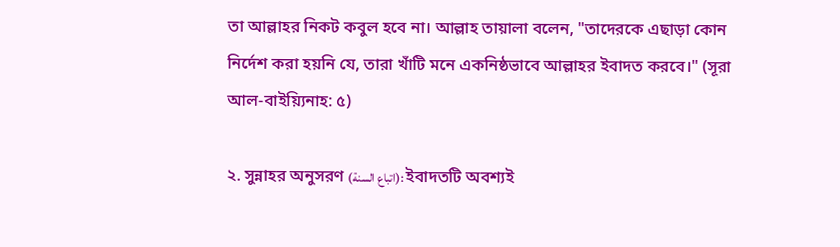তা আল্লাহর নিকট কবুল হবে না। আল্লাহ তায়ালা বলেন, "তাদেরকে এছাড়া কোন নির্দেশ করা হয়নি যে, তারা খাঁটি মনে একনিষ্ঠভাবে আল্লাহর ইবাদত করবে।" (সূরা আল-বাইয়্যিনাহ: ৫)

২. সুন্নাহর অনুসরণ (اتباع السنة): ইবাদতটি অবশ্যই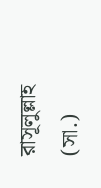রাসূলুল্লাহ (সা.)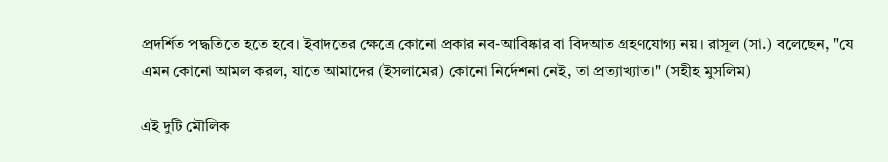প্রদর্শিত পদ্ধতিতে হতে হবে। ইবাদতের ক্ষেত্রে কোনো প্রকার নব-আবিষ্কার বা বিদআত গ্রহণযোগ্য নয়। রাসূল (সা.) বলেছেন, "যে এমন কোনো আমল করল, যাতে আমাদের (ইসলামের) কোনো নির্দেশনা নেই, তা প্রত্যাখ্যাত।" (সহীহ মুসলিম)

এই দুটি মৌলিক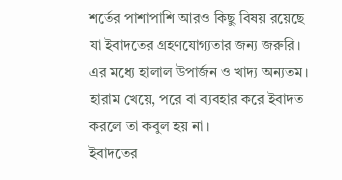শর্তের পাশাপাশি আরও কিছু বিষয় রয়েছে যা ইবাদতের গ্রহণযোগ্যতার জন্য জরুরি। এর মধ্যে হালাল উপার্জন ও খাদ্য অন্যতম। হারাম খেয়ে, পরে বা ব্যবহার করে ইবাদত করলে তা কবুল হয় না।
ইবাদতের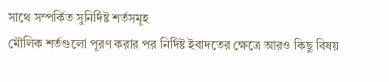সাথে সম্পর্কিত সুনির্দিষ্ট শর্তসমূহ
মৌলিক শর্তগুলো পূরণ করার পর নির্দিষ্ট ইবাদতের ক্ষেত্রে আরও কিছু বিষয়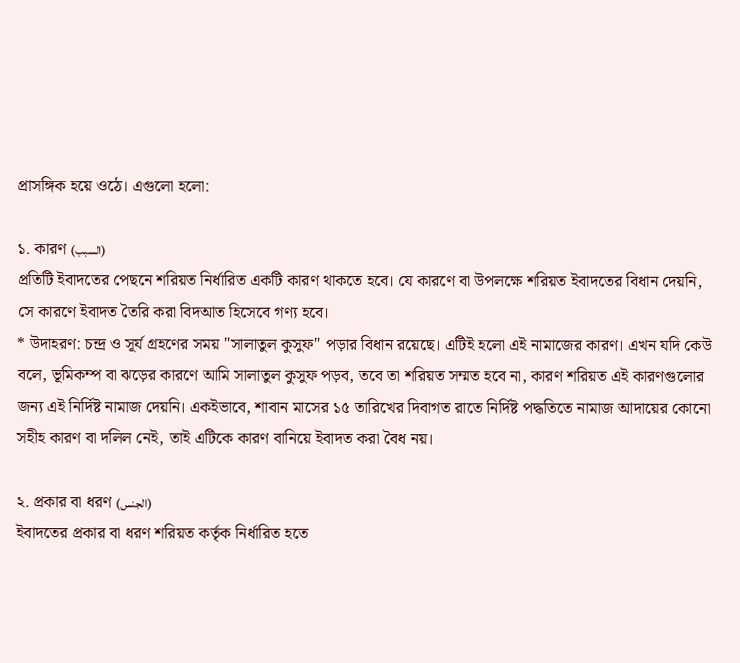প্রাসঙ্গিক হয়ে ওঠে। এগুলো হলো:

১. কারণ (السبب)
প্রতিটি ইবাদতের পেছনে শরিয়ত নির্ধারিত একটি কারণ থাকতে হবে। যে কারণে বা উপলক্ষে শরিয়ত ইবাদতের বিধান দেয়নি, সে কারণে ইবাদত তৈরি করা বিদআত হিসেবে গণ্য হবে।
* উদাহরণ: চন্দ্র ও সূর্য গ্রহণের সময় "সালাতুল কুসুফ" পড়ার বিধান রয়েছে। এটিই হলো এই নামাজের কারণ। এখন যদি কেউ বলে, ভূমিকম্প বা ঝড়ের কারণে আমি সালাতুল কুসুফ পড়ব, তবে তা শরিয়ত সম্মত হবে না, কারণ শরিয়ত এই কারণগুলোর জন্য এই নির্দিষ্ট নামাজ দেয়নি। একইভাবে, শাবান মাসের ১৫ তারিখের দিবাগত রাতে নির্দিষ্ট পদ্ধতিতে নামাজ আদায়ের কোনো সহীহ কারণ বা দলিল নেই, তাই এটিকে কারণ বানিয়ে ইবাদত করা বৈধ নয়।

২. প্রকার বা ধরণ (الجنس)
ইবাদতের প্রকার বা ধরণ শরিয়ত কর্তৃক নির্ধারিত হতে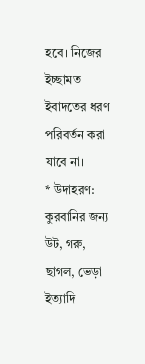হবে। নিজের ইচ্ছামত ইবাদতের ধরণ পরিবর্তন করা যাবে না।
* উদাহরণ: কুরবানির জন্য উট, গরু, ছাগল, ভেড়া ইত্যাদি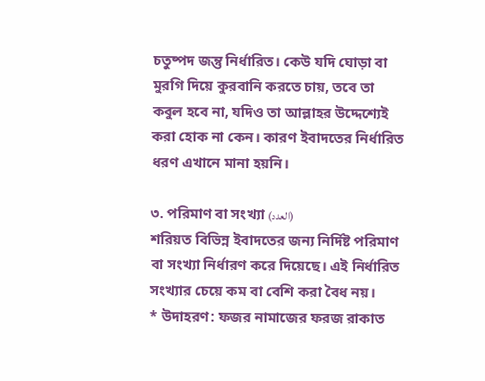চতুষ্পদ জন্তু নির্ধারিত। কেউ যদি ঘোড়া বা মুরগি দিয়ে কুরবানি করতে চায়, তবে তা কবুল হবে না, যদিও তা আল্লাহর উদ্দেশ্যেই করা হোক না কেন। কারণ ইবাদতের নির্ধারিত ধরণ এখানে মানা হয়নি।

৩. পরিমাণ বা সংখ্যা (العدد)
শরিয়ত বিভিন্ন ইবাদতের জন্য নির্দিষ্ট পরিমাণ বা সংখ্যা নির্ধারণ করে দিয়েছে। এই নির্ধারিত সংখ্যার চেয়ে কম বা বেশি করা বৈধ নয়।
* উদাহরণ: ফজর নামাজের ফরজ রাকাত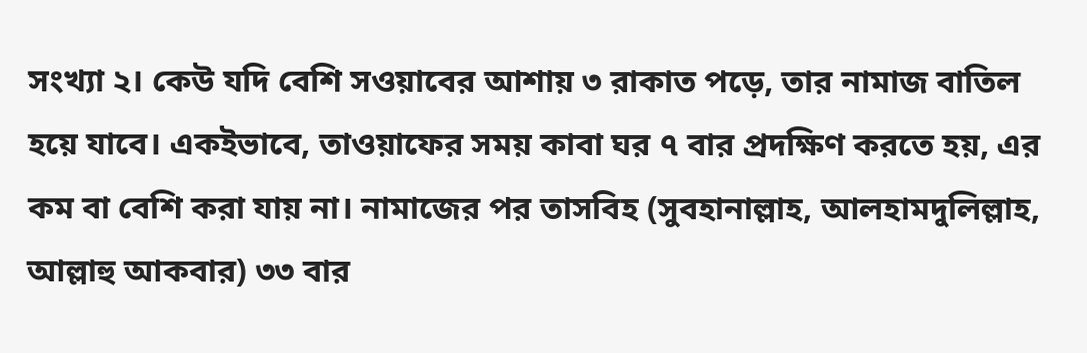সংখ্যা ২। কেউ যদি বেশি সওয়াবের আশায় ৩ রাকাত পড়ে, তার নামাজ বাতিল হয়ে যাবে। একইভাবে, তাওয়াফের সময় কাবা ঘর ৭ বার প্রদক্ষিণ করতে হয়, এর কম বা বেশি করা যায় না। নামাজের পর তাসবিহ (সুবহানাল্লাহ, আলহামদুলিল্লাহ, আল্লাহু আকবার) ৩৩ বার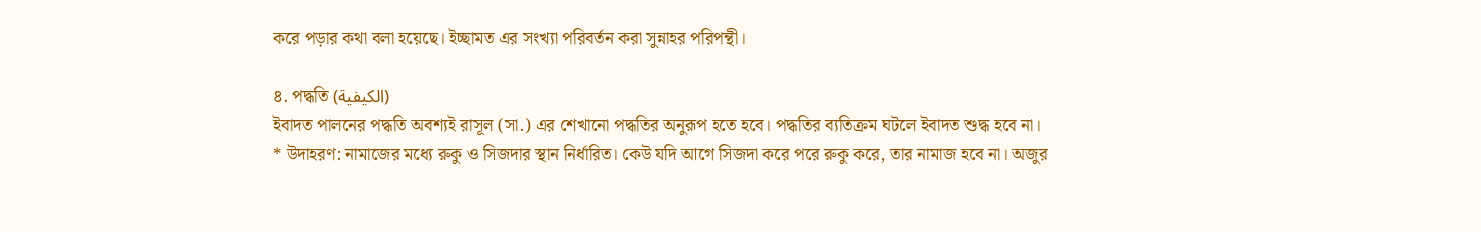করে পড়ার কথা বলা হয়েছে। ইচ্ছামত এর সংখ্যা পরিবর্তন করা সুন্নাহর পরিপন্থী।

৪. পদ্ধতি (الكيفية)
ইবাদত পালনের পদ্ধতি অবশ্যই রাসূল (সা.) এর শেখানো পদ্ধতির অনুরূপ হতে হবে। পদ্ধতির ব্যতিক্রম ঘটলে ইবাদত শুদ্ধ হবে না।
* উদাহরণ: নামাজের মধ্যে রুকু ও সিজদার স্থান নির্ধারিত। কেউ যদি আগে সিজদা করে পরে রুকু করে, তার নামাজ হবে না। অজুর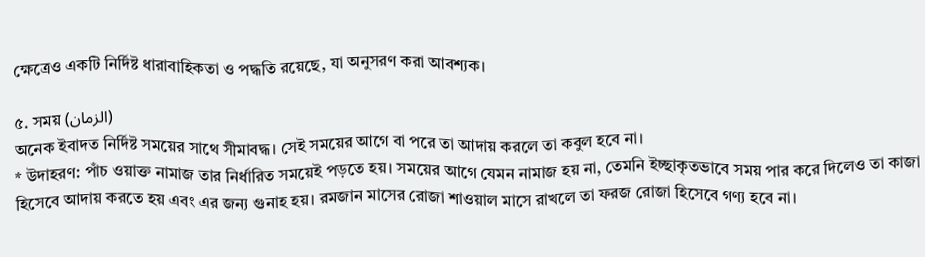ক্ষেত্রেও একটি নির্দিষ্ট ধারাবাহিকতা ও পদ্ধতি রয়েছে, যা অনুসরণ করা আবশ্যক।

৫. সময় (الزمان)
অনেক ইবাদত নির্দিষ্ট সময়ের সাথে সীমাবদ্ধ। সেই সময়ের আগে বা পরে তা আদায় করলে তা কবুল হবে না।
* উদাহরণ: পাঁচ ওয়াক্ত নামাজ তার নির্ধারিত সময়েই পড়তে হয়। সময়ের আগে যেমন নামাজ হয় না, তেমনি ইচ্ছাকৃতভাবে সময় পার করে দিলেও তা কাজা হিসেবে আদায় করতে হয় এবং এর জন্য গুনাহ হয়। রমজান মাসের রোজা শাওয়াল মাসে রাখলে তা ফরজ রোজা হিসেবে গণ্য হবে না।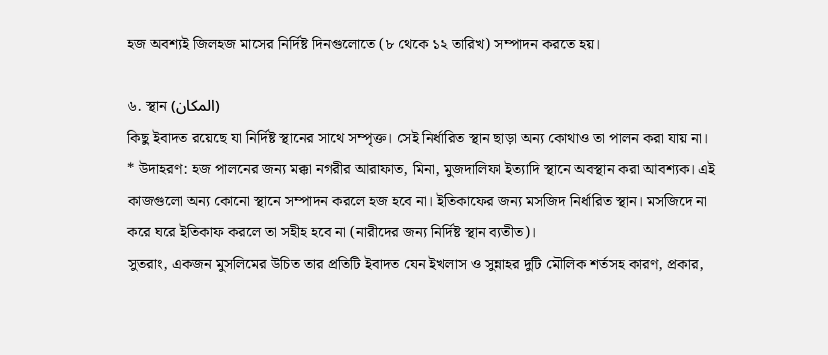হজ অবশ্যই জিলহজ মাসের নির্দিষ্ট দিনগুলোতে (৮ থেকে ১২ তারিখ) সম্পাদন করতে হয়।

৬. স্থান (المكان)
কিছু ইবাদত রয়েছে যা নির্দিষ্ট স্থানের সাথে সম্পৃক্ত। সেই নির্ধারিত স্থান ছাড়া অন্য কোথাও তা পালন করা যায় না।
* উদাহরণ: হজ পালনের জন্য মক্কা নগরীর আরাফাত, মিনা, মুজদালিফা ইত্যাদি স্থানে অবস্থান করা আবশ্যক। এই কাজগুলো অন্য কোনো স্থানে সম্পাদন করলে হজ হবে না। ইতিকাফের জন্য মসজিদ নির্ধারিত স্থান। মসজিদে না করে ঘরে ইতিকাফ করলে তা সহীহ হবে না (নারীদের জন্য নির্দিষ্ট স্থান ব্যতীত)।
সুতরাং, একজন মুসলিমের উচিত তার প্রতিটি ইবাদত যেন ইখলাস ও সুন্নাহর দুটি মৌলিক শর্তসহ কারণ, প্রকার,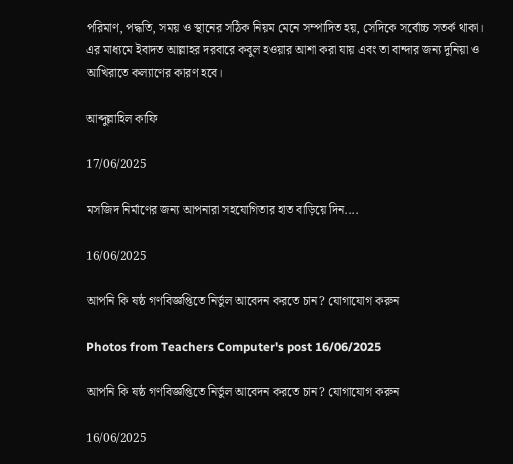পরিমাণ, পদ্ধতি, সময় ও স্থানের সঠিক নিয়ম মেনে সম্পাদিত হয়, সেদিকে সর্বোচ্চ সতর্ক থাকা। এর মাধ্যমে ইবাদত আল্লাহর দরবারে কবুল হওয়ার আশা করা যায় এবং তা বান্দার জন্য দুনিয়া ও আখিরাতে কল্যাণের কারণ হবে।

আব্দুল্লাহিল কাফি

17/06/2025

মসজিদ নির্মাণের জন্য আপনারা সহযোগিতার হাত বাড়িয়ে দিন....

16/06/2025

আপনি কি ষষ্ঠ গণবিজ্ঞপ্তিতে নির্ভুল আবেদন করতে চান? যোগাযোগ করুন

Photos from Teachers Computer's post 16/06/2025

আপনি কি ষষ্ঠ গণবিজ্ঞপ্তিতে নির্ভুল আবেদন করতে চান? যোগাযোগ করুন

16/06/2025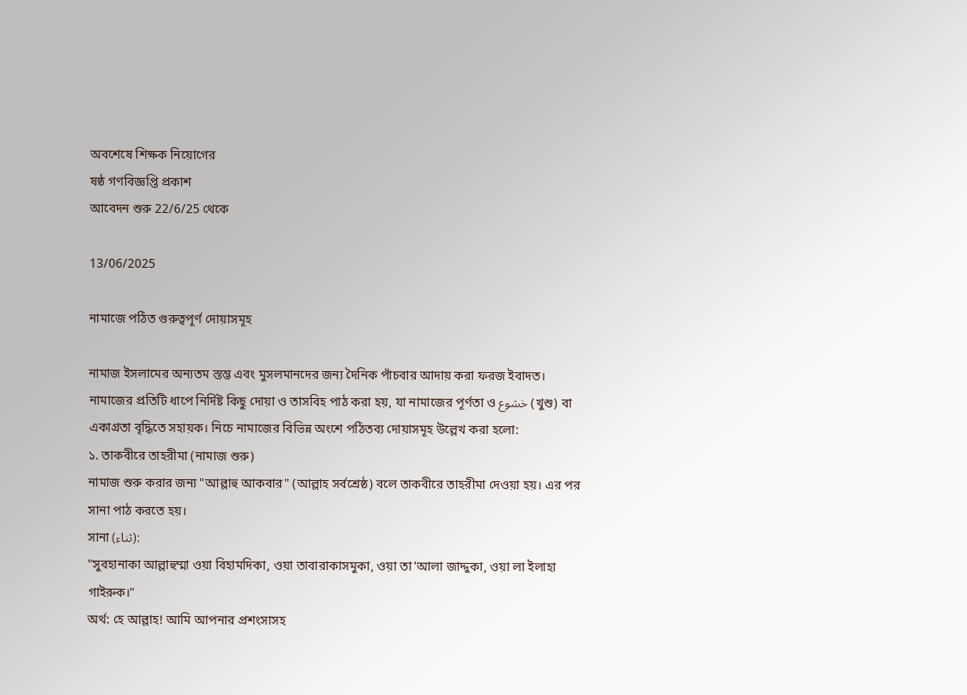অবশেষে শিক্ষক নিয়োগের
ষষ্ঠ গণবিজ্ঞপ্তি প্রকাশ
আবেদন শুরু 22/6/25 থেকে

13/06/2025

নামাজে পঠিত গুরুত্বপূর্ণ দোয়াসমূহ

নামাজ ইসলামের অন্যতম স্তম্ভ এবং মুসলমানদের জন্য দৈনিক পাঁচবার আদায় করা ফরজ ইবাদত। নামাজের প্রতিটি ধাপে নির্দিষ্ট কিছু দোয়া ও তাসবিহ পাঠ করা হয়, যা নামাজের পূর্ণতা ও خشوع (খুশু) বা একাগ্রতা বৃদ্ধিতে সহায়ক। নিচে নামাজের বিভিন্ন অংশে পঠিতব্য দোয়াসমূহ উল্লেখ করা হলো:
১. তাকবীরে তাহরীমা (নামাজ শুরু)
নামাজ শুরু করার জন্য "আল্লাহু আকবার" (আল্লাহ সর্বশ্রেষ্ঠ) বলে তাকবীরে তাহরীমা দেওয়া হয়। এর পর সানা পাঠ করতে হয়।
সানা (ثناء):
"সুবহানাকা আল্লাহুম্মা ওয়া বিহামদিকা, ওয়া তাবারাকাসমুকা, ওয়া তা'আলা জাদ্দুকা, ওয়া লা ইলাহা গাইরুক।"
অর্থ: হে আল্লাহ! আমি আপনার প্রশংসাসহ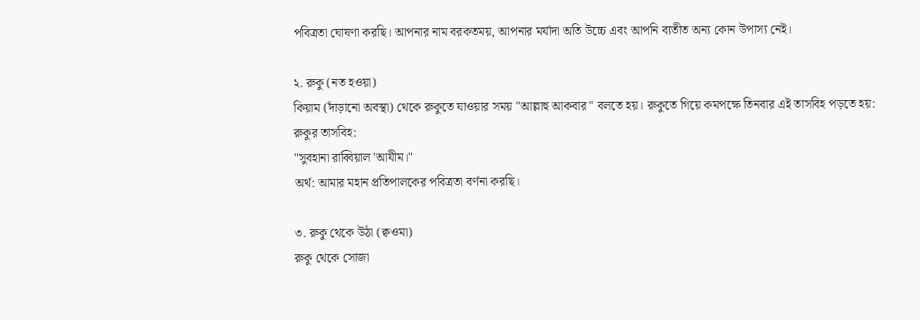পবিত্রতা ঘোষণা করছি। আপনার নাম বরকতময়, আপনার মর্যাদা অতি উচ্চে এবং আপনি ব্যতীত অন্য কোন উপাস্য নেই।

২. রুকু (নত হওয়া)
কিয়াম (দাঁড়ানো অবস্থা) থেকে রুকুতে যাওয়ার সময় "আল্লাহু আকবার" বলতে হয়। রুকুতে গিয়ে কমপক্ষে তিনবার এই তাসবিহ পড়তে হয়:
রুকুর তাসবিহ:
"সুবহানা রাব্বিয়াল 'আযীম।"
অর্থ: আমার মহান প্রতিপালকের পবিত্রতা বর্ণনা করছি।

৩. রুকু থেকে উঠা (ক্বওমা)
রুকু থেকে সোজা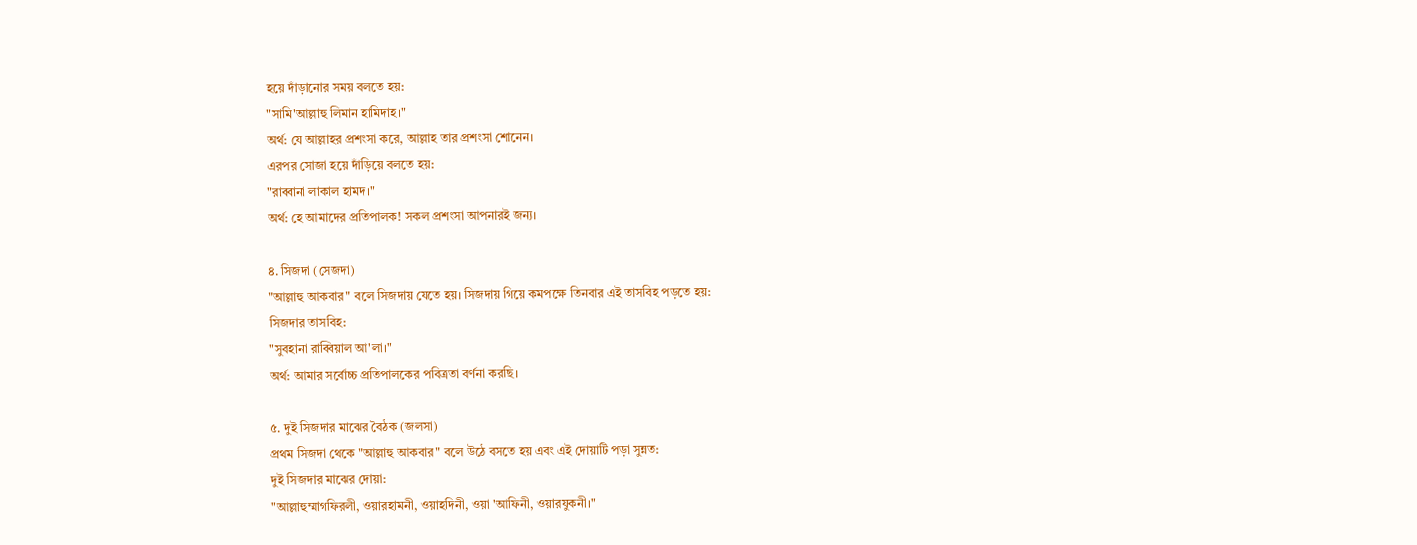হয়ে দাঁড়ানোর সময় বলতে হয়:
"সামি'আল্লাহু লিমান হামিদাহ।"
অর্থ: যে আল্লাহর প্রশংসা করে, আল্লাহ তার প্রশংসা শোনেন।
এরপর সোজা হয়ে দাঁড়িয়ে বলতে হয়:
"রাব্বানা লাকাল হামদ।"
অর্থ: হে আমাদের প্রতিপালক! সকল প্রশংসা আপনারই জন্য।

৪. সিজদা (সেজদা)
"আল্লাহু আকবার" বলে সিজদায় যেতে হয়। সিজদায় গিয়ে কমপক্ষে তিনবার এই তাসবিহ পড়তে হয়:
সিজদার তাসবিহ:
"সুবহানা রাব্বিয়াল আ'লা।"
অর্থ: আমার সর্বোচ্চ প্রতিপালকের পবিত্রতা বর্ণনা করছি।

৫. দুই সিজদার মাঝের বৈঠক (জলসা)
প্রথম সিজদা থেকে "আল্লাহু আকবার" বলে উঠে বসতে হয় এবং এই দোয়াটি পড়া সুন্নত:
দুই সিজদার মাঝের দোয়া:
"আল্লাহুম্মাগফিরলী, ওয়ারহামনী, ওয়াহদিনী, ওয়া 'আফিনী, ওয়ারযুকনী।"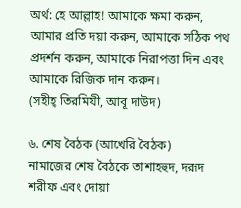অর্থ: হে আল্লাহ! আমাকে ক্ষমা করুন, আমার প্রতি দয়া করুন, আমাকে সঠিক পথ প্রদর্শন করুন, আমাকে নিরাপত্তা দিন এবং আমাকে রিজিক দান করুন।
(সহীহ্ তিরমিযী, আবূ দাউদ)

৬. শেষ বৈঠক (আখেরি বৈঠক)
নামাজের শেষ বৈঠকে তাশাহহুদ, দরূদ শরীফ এবং দোয়া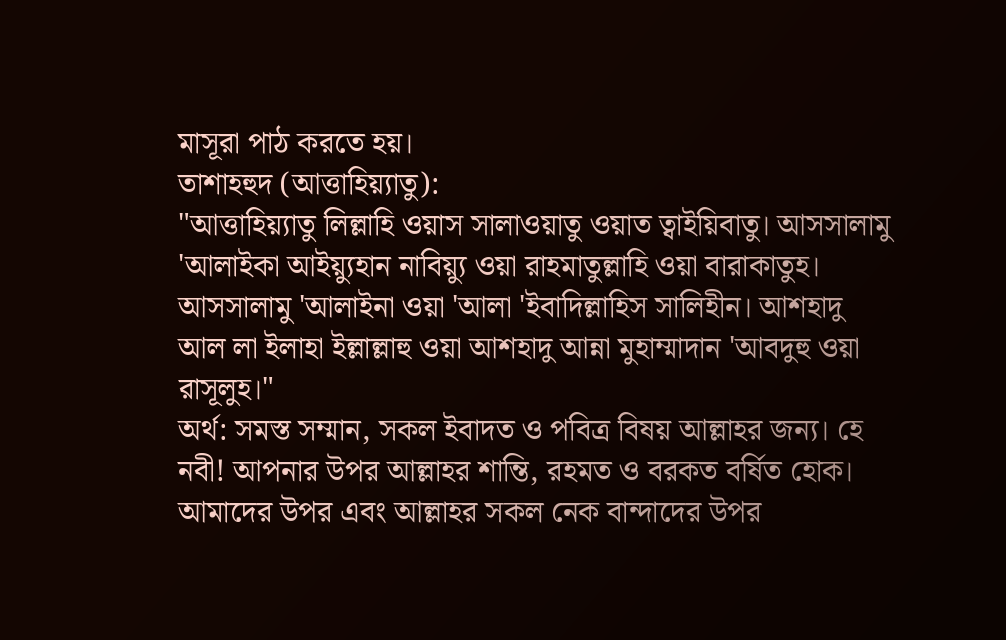মাসূরা পাঠ করতে হয়।
তাশাহহুদ (আত্তাহিয়্যাতু):
"আত্তাহিয়্যাতু লিল্লাহি ওয়াস সালাওয়াতু ওয়াত ত্বাইয়িবাতু। আসসালামু 'আলাইকা আইয়্যুহান নাবিয়্যু ওয়া রাহমাতুল্লাহি ওয়া বারাকাতুহ। আসসালামু 'আলাইনা ওয়া 'আলা 'ইবাদিল্লাহিস সালিহীন। আশহাদু আল লা ইলাহা ইল্লাল্লাহু ওয়া আশহাদু আন্না মুহাম্মাদান 'আবদুহু ওয়া রাসূলুহ।"
অর্থ: সমস্ত সম্মান, সকল ইবাদত ও পবিত্র বিষয় আল্লাহর জন্য। হে নবী! আপনার উপর আল্লাহর শান্তি, রহমত ও বরকত বর্ষিত হোক। আমাদের উপর এবং আল্লাহর সকল নেক বান্দাদের উপর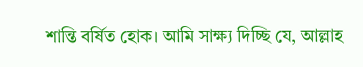শান্তি বর্ষিত হোক। আমি সাক্ষ্য দিচ্ছি যে, আল্লাহ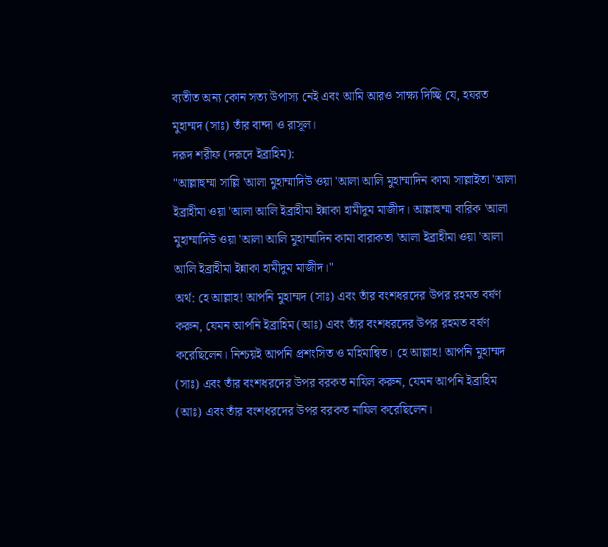ব্যতীত অন্য কোন সত্য উপাস্য নেই এবং আমি আরও সাক্ষ্য দিচ্ছি যে, হযরত মুহাম্মদ (সাঃ) তাঁর বান্দা ও রাসূল।
দরূদ শরীফ (দরূদে ইব্রাহিম):
"আল্লাহুম্মা সাল্লি 'আলা মুহাম্মাদিউ ওয়া 'আলা আলি মুহাম্মাদিন কামা সাল্লাইতা 'আলা ইব্রাহীমা ওয়া 'আলা আলি ইব্রাহীমা ইন্নাকা হামীদুম মাজীদ। আল্লাহুম্মা বারিক 'আলা মুহাম্মাদিউ ওয়া 'আলা আলি মুহাম্মাদিন কামা বারাকতা 'আলা ইব্রাহীমা ওয়া 'আলা আলি ইব্রাহীমা ইন্নাকা হামীদুম মাজীদ।"
অর্থ: হে আল্লাহ! আপনি মুহাম্মদ (সাঃ) এবং তাঁর বংশধরদের উপর রহমত বর্ষণ করুন, যেমন আপনি ইব্রাহিম (আঃ) এবং তাঁর বংশধরদের উপর রহমত বর্ষণ করেছিলেন। নিশ্চয়ই আপনি প্রশংসিত ও মহিমান্বিত। হে আল্লাহ! আপনি মুহাম্মদ (সাঃ) এবং তাঁর বংশধরদের উপর বরকত নাযিল করুন, যেমন আপনি ইব্রাহিম (আঃ) এবং তাঁর বংশধরদের উপর বরকত নাযিল করেছিলেন।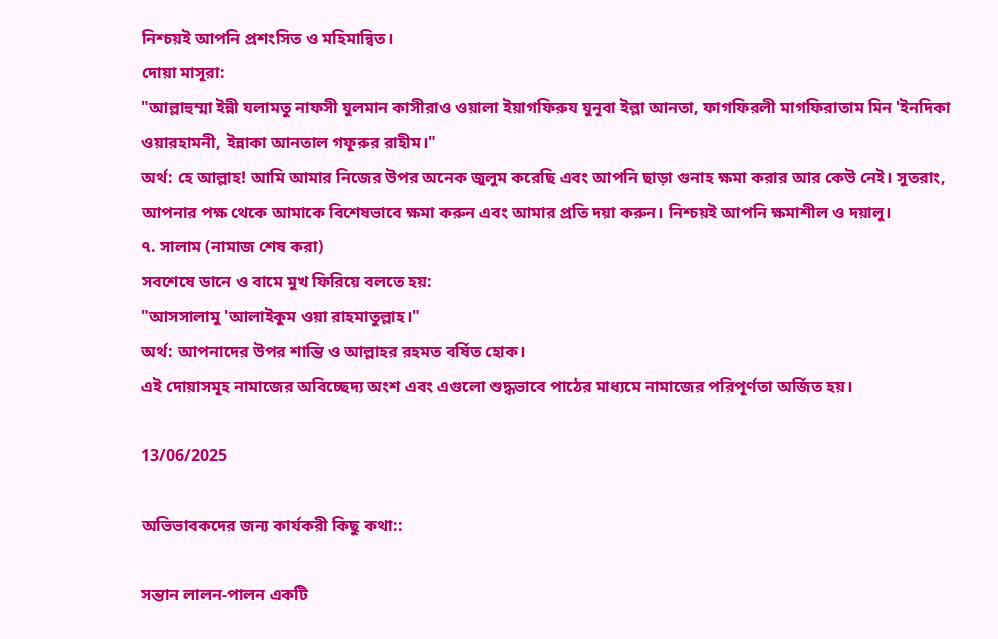নিশ্চয়ই আপনি প্রশংসিত ও মহিমান্বিত।
দোয়া মাসূরা:
"আল্লাহুম্মা ইন্নী যলামতু নাফসী যুলমান কাসীরাও ওয়ালা ইয়াগফিরুয যুনূবা ইল্লা আনতা, ফাগফিরলী মাগফিরাতাম মিন 'ইনদিকা ওয়ারহামনী, ইন্নাকা আনতাল গফূরুর রাহীম।"
অর্থ: হে আল্লাহ! আমি আমার নিজের উপর অনেক জুলুম করেছি এবং আপনি ছাড়া গুনাহ ক্ষমা করার আর কেউ নেই। সুতরাং, আপনার পক্ষ থেকে আমাকে বিশেষভাবে ক্ষমা করুন এবং আমার প্রতি দয়া করুন। নিশ্চয়ই আপনি ক্ষমাশীল ও দয়ালু।
৭. সালাম (নামাজ শেষ করা)
সবশেষে ডানে ও বামে মুখ ফিরিয়ে বলতে হয়:
"আসসালামু 'আলাইকুম ওয়া রাহমাতুল্লাহ।"
অর্থ: আপনাদের উপর শান্তি ও আল্লাহর রহমত বর্ষিত হোক।
এই দোয়াসমূহ নামাজের অবিচ্ছেদ্য অংশ এবং এগুলো শুদ্ধভাবে পাঠের মাধ্যমে নামাজের পরিপূর্ণতা অর্জিত হয়।

13/06/2025

অভিভাবকদের জন্য কার্যকরী কিছু কথা::

সন্তান লালন-পালন একটি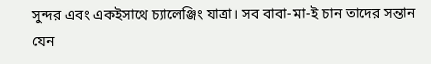সুন্দর এবং একইসাথে চ্যালেঞ্জিং যাত্রা। সব বাবা-মা-ই চান তাদের সন্তান যেন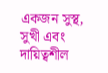একজন সুস্থ, সুখী এবং দায়িত্বশীল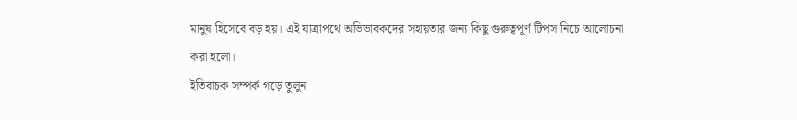মানুষ হিসেবে বড় হয়। এই যাত্রাপথে অভিভাবকদের সহায়তার জন্য কিছু গুরুত্বপূর্ণ টিপস নিচে আলোচনা করা হলো।
ইতিবাচক সম্পর্ক গড়ে তুলুন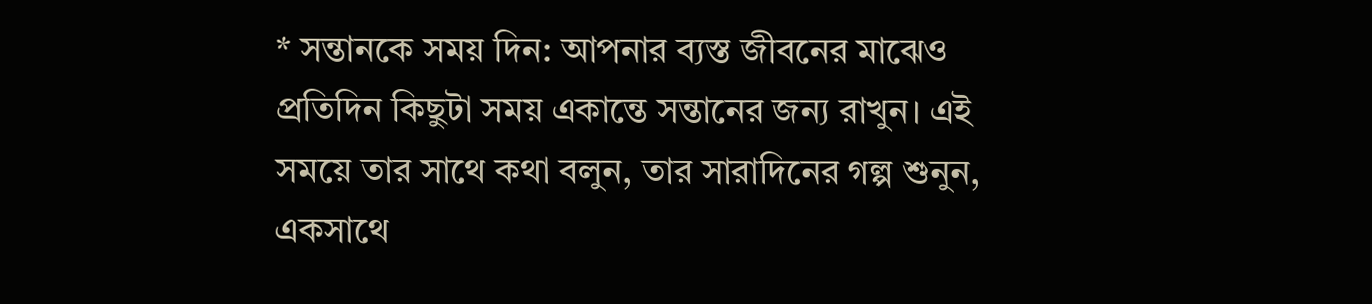* সন্তানকে সময় দিন: আপনার ব্যস্ত জীবনের মাঝেও প্রতিদিন কিছুটা সময় একান্তে সন্তানের জন্য রাখুন। এই সময়ে তার সাথে কথা বলুন, তার সারাদিনের গল্প শুনুন, একসাথে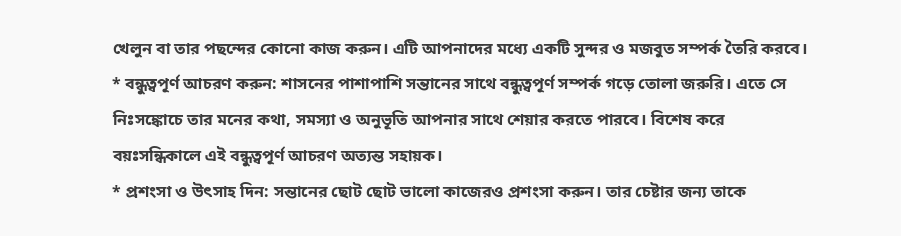খেলুন বা তার পছন্দের কোনো কাজ করুন। এটি আপনাদের মধ্যে একটি সুন্দর ও মজবুত সম্পর্ক তৈরি করবে।
* বন্ধুত্বপূর্ণ আচরণ করুন: শাসনের পাশাপাশি সন্তানের সাথে বন্ধুত্বপূর্ণ সম্পর্ক গড়ে তোলা জরুরি। এতে সে নিঃসঙ্কোচে তার মনের কথা, সমস্যা ও অনুভূতি আপনার সাথে শেয়ার করতে পারবে। বিশেষ করে বয়ঃসন্ধিকালে এই বন্ধুত্বপূর্ণ আচরণ অত্যন্ত সহায়ক।
* প্রশংসা ও উৎসাহ দিন: সন্তানের ছোট ছোট ভালো কাজেরও প্রশংসা করুন। তার চেষ্টার জন্য তাকে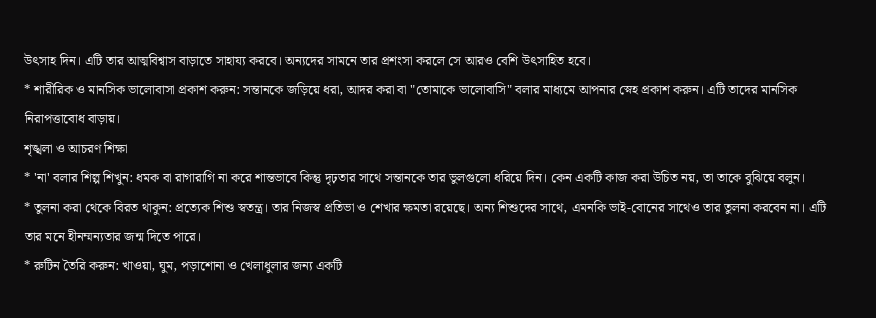উৎসাহ দিন। এটি তার আত্মবিশ্বাস বাড়াতে সাহায্য করবে। অন্যদের সামনে তার প্রশংসা করলে সে আরও বেশি উৎসাহিত হবে।
* শারীরিক ও মানসিক ভালোবাসা প্রকাশ করুন: সন্তানকে জড়িয়ে ধরা, আদর করা বা "তোমাকে ভালোবাসি" বলার মাধ্যমে আপনার স্নেহ প্রকাশ করুন। এটি তাদের মানসিক নিরাপত্তাবোধ বাড়ায়।
শৃঙ্খলা ও আচরণ শিক্ষা
* 'না' বলার শিল্প শিখুন: ধমক বা রাগারাগি না করে শান্তভাবে কিন্তু দৃঢ়তার সাথে সন্তানকে তার ভুলগুলো ধরিয়ে দিন। কেন একটি কাজ করা উচিত নয়, তা তাকে বুঝিয়ে বলুন।
* তুলনা করা থেকে বিরত থাকুন: প্রত্যেক শিশু স্বতন্ত্র। তার নিজস্ব প্রতিভা ও শেখার ক্ষমতা রয়েছে। অন্য শিশুদের সাথে, এমনকি ভাই-বোনের সাথেও তার তুলনা করবেন না। এটি তার মনে হীনম্মন্যতার জন্ম দিতে পারে।
* রুটিন তৈরি করুন: খাওয়া, ঘুম, পড়াশোনা ও খেলাধুলার জন্য একটি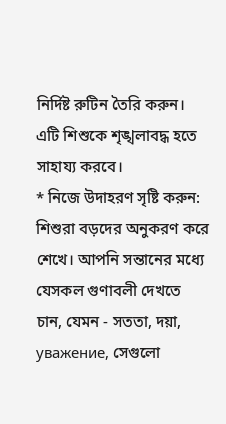নির্দিষ্ট রুটিন তৈরি করুন। এটি শিশুকে শৃঙ্খলাবদ্ধ হতে সাহায্য করবে।
* নিজে উদাহরণ সৃষ্টি করুন: শিশুরা বড়দের অনুকরণ করে শেখে। আপনি সন্তানের মধ্যে যেসকল গুণাবলী দেখতে চান, যেমন - সততা, দয়া, уважение, সেগুলো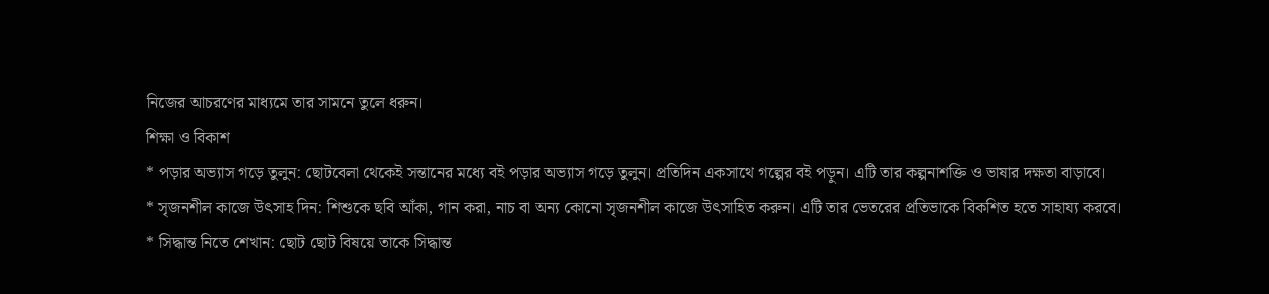নিজের আচরণের মাধ্যমে তার সামনে তুলে ধরুন।
শিক্ষা ও বিকাশ
* পড়ার অভ্যাস গড়ে তুলুন: ছোটবেলা থেকেই সন্তানের মধ্যে বই পড়ার অভ্যাস গড়ে তুলুন। প্রতিদিন একসাথে গল্পের বই পড়ুন। এটি তার কল্পনাশক্তি ও ভাষার দক্ষতা বাড়াবে।
* সৃজনশীল কাজে উৎসাহ দিন: শিশুকে ছবি আঁকা, গান করা, নাচ বা অন্য কোনো সৃজনশীল কাজে উৎসাহিত করুন। এটি তার ভেতরের প্রতিভাকে বিকশিত হতে সাহায্য করবে।
* সিদ্ধান্ত নিতে শেখান: ছোট ছোট বিষয়ে তাকে সিদ্ধান্ত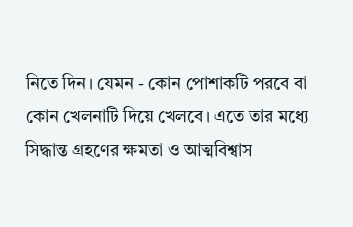নিতে দিন। যেমন - কোন পোশাকটি পরবে বা কোন খেলনাটি দিয়ে খেলবে। এতে তার মধ্যে সিদ্ধান্ত গ্রহণের ক্ষমতা ও আত্মবিশ্বাস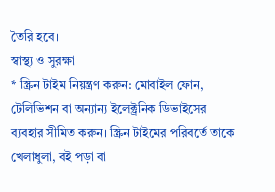তৈরি হবে।
স্বাস্থ্য ও সুরক্ষা
* স্ক্রিন টাইম নিয়ন্ত্রণ করুন: মোবাইল ফোন, টেলিভিশন বা অন্যান্য ইলেক্ট্রনিক ডিভাইসের ব্যবহার সীমিত করুন। স্ক্রিন টাইমের পরিবর্তে তাকে খেলাধুলা, বই পড়া বা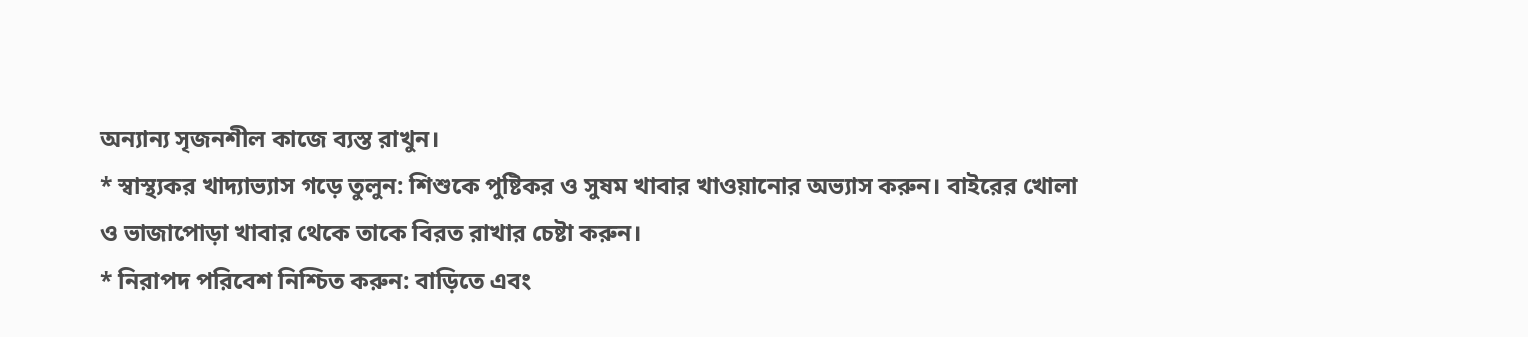অন্যান্য সৃজনশীল কাজে ব্যস্ত রাখুন।
* স্বাস্থ্যকর খাদ্যাভ্যাস গড়ে তুলুন: শিশুকে পুষ্টিকর ও সুষম খাবার খাওয়ানোর অভ্যাস করুন। বাইরের খোলা ও ভাজাপোড়া খাবার থেকে তাকে বিরত রাখার চেষ্টা করুন।
* নিরাপদ পরিবেশ নিশ্চিত করুন: বাড়িতে এবং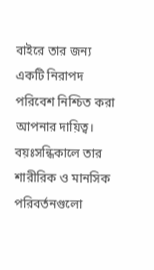বাইরে তার জন্য একটি নিরাপদ পরিবেশ নিশ্চিত করা আপনার দায়িত্ব। বয়ঃসন্ধিকালে তার শারীরিক ও মানসিক পরিবর্তনগুলো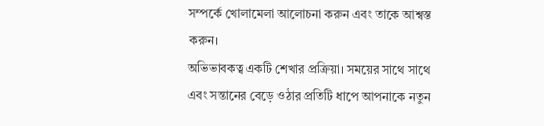সম্পর্কে খোলামেলা আলোচনা করুন এবং তাকে আশ্বস্ত করুন।
অভিভাবকত্ব একটি শেখার প্রক্রিয়া। সময়ের সাথে সাথে এবং সন্তানের বেড়ে ওঠার প্রতিটি ধাপে আপনাকে নতুন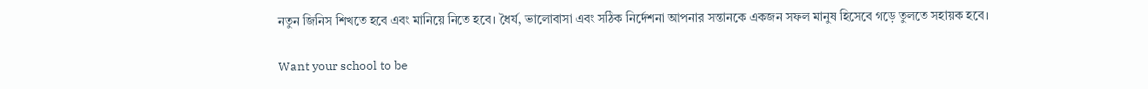নতুন জিনিস শিখতে হবে এবং মানিয়ে নিতে হবে। ধৈর্য, ভালোবাসা এবং সঠিক নির্দেশনা আপনার সন্তানকে একজন সফল মানুষ হিসেবে গড়ে তুলতে সহায়ক হবে।

Want your school to be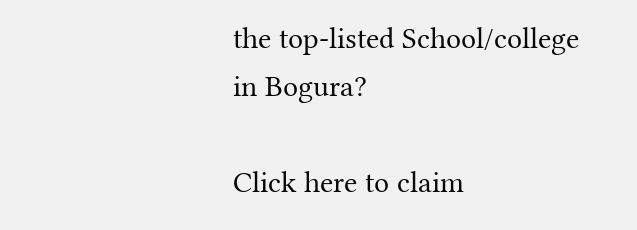the top-listed School/college in Bogura?

Click here to claim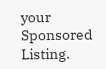your Sponsored Listing.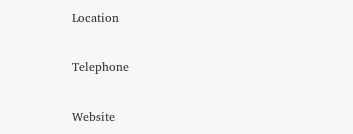Location

Telephone

Website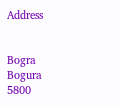Address


Bogra
Bogura
5800